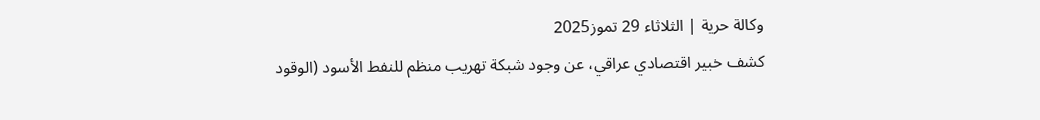وكالة حرية | الثلاثاء 29 تموز2025
كشف خبير اقتصادي عراقي، عن وجود شبكة تهريب منظم للنفط الأسود (الوقود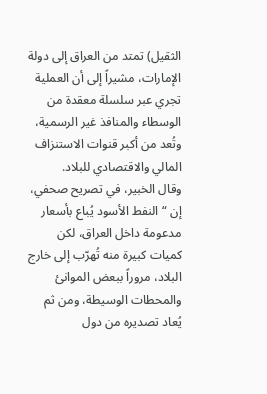الثقيل) تمتد من العراق إلى دولة الإمارات، مشيراً إلى أن العملية تجري عبر سلسلة معقدة من الوسطاء والمنافذ غير الرسمية، وتُعد من أكبر قنوات الاستنزاف المالي والاقتصادي للبلاد.
وقال الخبير، في تصريح صحفي، إن “النفط الأسود يُباع بأسعار مدعومة داخل العراق، لكن كميات كبيرة منه تُهرّب إلى خارج البلاد، مروراً ببعض الموانئ والمحطات الوسيطة، ومن ثم يُعاد تصديره من دول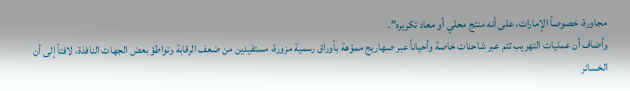مجاورة، خصوصاً الإمارات، على أنه منتج محلي أو معاد تكريره”.
وأضاف أن عمليات التهريب تتم عبر شاحنات خاصة وأحياناً عبر صهاريج مموّهة بأوراق رسمية مزورة، مستفيدين من ضعف الرقابة وتواطؤ بعض الجهات النافذة، لافتاً إلى أن الخسائر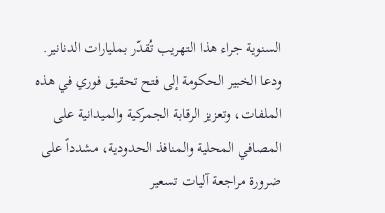السنوية جراء هذا التهريب تُقدّر بمليارات الدنانير.
ودعا الخبير الحكومة إلى فتح تحقيق فوري في هذه الملفات، وتعزيز الرقابة الجمركية والميدانية على المصافي المحلية والمنافذ الحدودية، مشدداً على ضرورة مراجعة آليات تسعير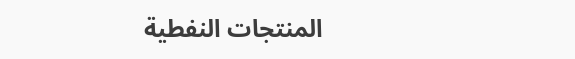المنتجات النفطية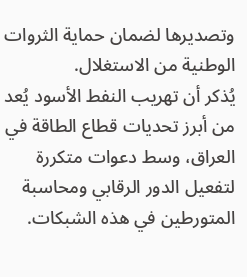وتصديرها لضمان حماية الثروات الوطنية من الاستغلال.
يُذكر أن تهريب النفط الأسود يُعد من أبرز تحديات قطاع الطاقة في العراق، وسط دعوات متكررة لتفعيل الدور الرقابي ومحاسبة المتورطين في هذه الشبكات.